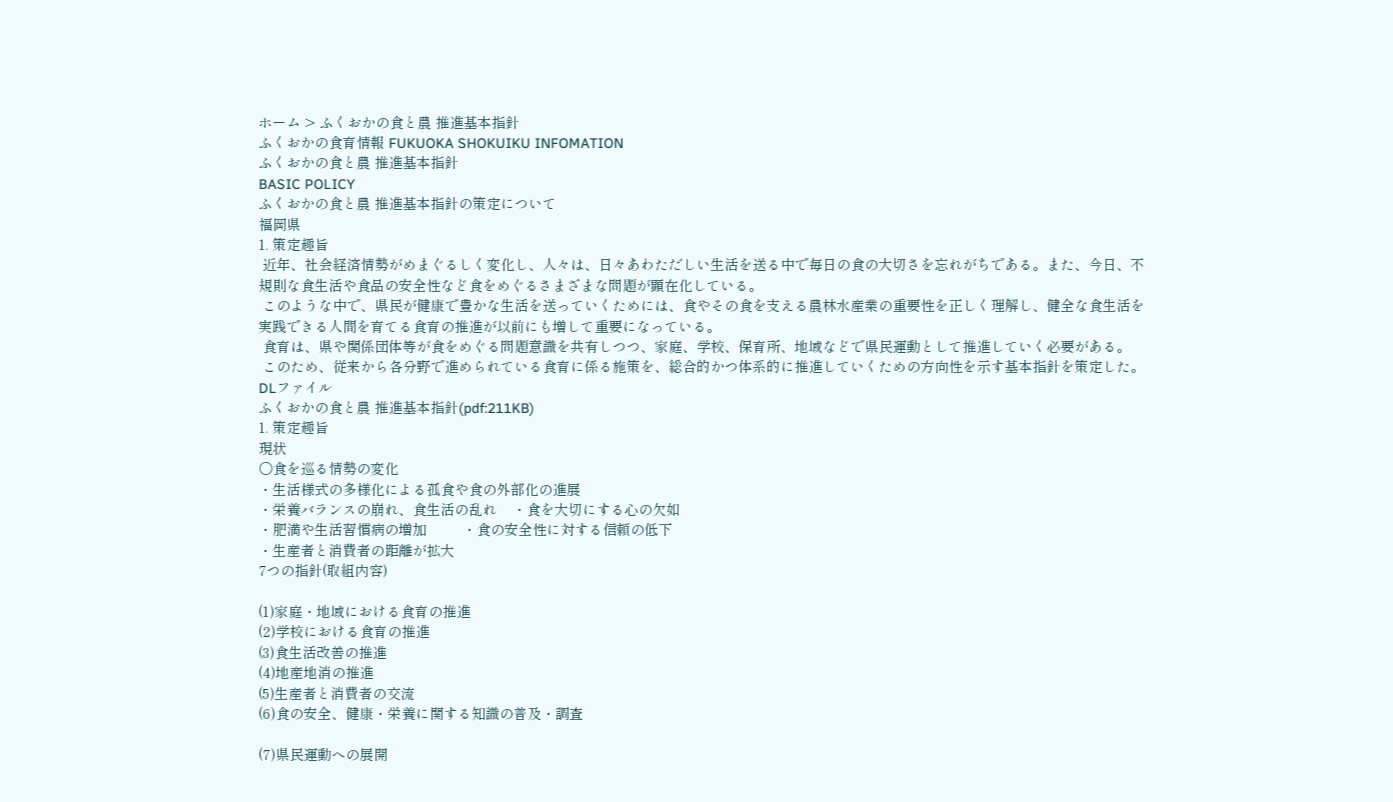ホーム > ふくおかの食と農 推進基本指針
ふくおかの食育情報 FUKUOKA SHOKUIKU INFOMATION
ふくおかの食と農 推進基本指針
BASIC POLICY
ふくおかの食と農 推進基本指針の策定について
福岡県
1. 策定趣旨
 近年、社会経済情勢がめまぐるしく変化し、人々は、日々あわただしい生活を送る中で毎日の食の大切さを忘れがちである。また、今日、不規則な食生活や食品の安全性など食をめぐるさまざまな問題が顕在化している。
 このような中で、県民が健康で豊かな生活を送っていくためには、食やその食を支える農林水産業の重要性を正しく理解し、健全な食生活を実践できる人間を育てる食育の推進が以前にも増して重要になっている。
 食育は、県や関係団体等が食をめぐる問題意識を共有しつつ、家庭、学校、保育所、地域などで県民運動として推進していく必要がある。
 このため、従来から各分野で進められている食育に係る施策を、総合的かつ体系的に推進していくための方向性を示す基本指針を策定した。
DLファイル
ふくおかの食と農 推進基本指針(pdf:211KB)
1. 策定趣旨
現状
○食を巡る情勢の変化
・生活様式の多様化による孤食や食の外部化の進展
・栄養バランスの崩れ、食生活の乱れ    ・食を大切にする心の欠如
・肥満や生活習慣病の増加         ・食の安全性に対する信頼の低下
・生産者と消費者の距離が拡大
7つの指針(取組内容)

(1)家庭・地域における食育の推進
(2)学校における食育の推進
(3)食生活改善の推進
(4)地産地消の推進
(5)生産者と消費者の交流
(6)食の安全、健康・栄養に関する知識の普及・調査

(7)県民運動への展開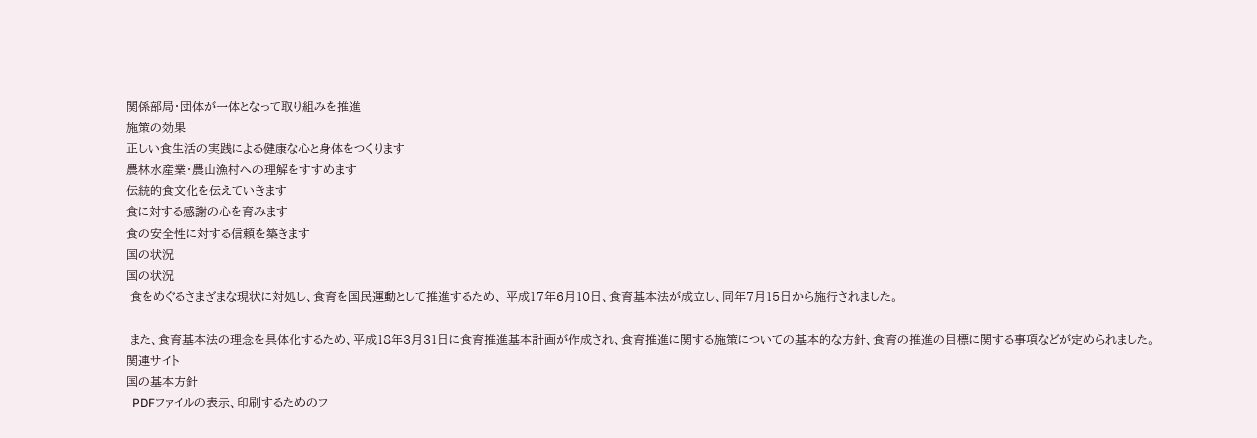関係部局・団体が一体となって取り組みを推進
施策の効果
正しい食生活の実践による健康な心と身体をつくります
農林水産業・農山漁村への理解をすすめます
伝統的食文化を伝えていきます
食に対する感謝の心を育みます
食の安全性に対する信頼を築きます
国の状況
国の状況
 食をめぐるさまざまな現状に対処し、食育を国民運動として推進するため、 平成17年6月10日、食育基本法が成立し、同年7月15日から施行されました。

 また、食育基本法の理念を具体化するため、平成18年3月31日に食育推進基本計画が作成され、食育推進に関する施策についての基本的な方針、食育の推進の目標に関する事項などが定められました。
関連サイト
国の基本方針
  PDFファイルの表示、印刷するためのフ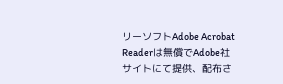リーソフトAdobe Acrobat Readerは無償でAdobe社サイトにて提供、配布さ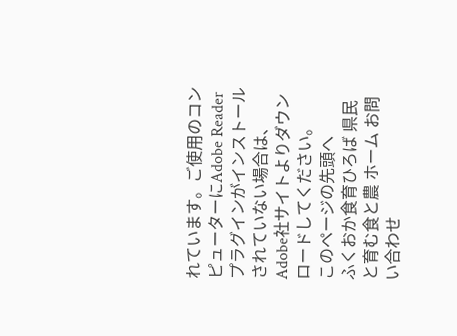れています。ご使用のコンピューターにAdobe Readerプラグインがインストールされていない場合は、Adobe社サイトよりダウンロードしてください。
このページの先頭へ
ふくおか食育ひろば 県民と育む食と農 ホーム お問い合わせ